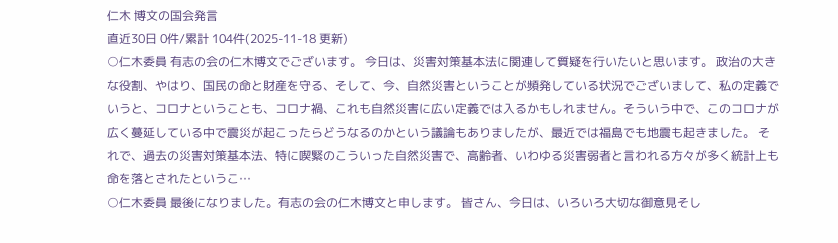仁木 博文の国会発言
直近30日 0件/累計 104件(2025-11-18 更新)
○仁木委員 有志の会の仁木博文でございます。 今日は、災害対策基本法に関連して質疑を行いたいと思います。 政治の大きな役割、やはり、国民の命と財産を守る、そして、今、自然災害ということが頻発している状況でございまして、私の定義でいうと、コロナということも、コロナ禍、これも自然災害に広い定義では入るかもしれません。そういう中で、このコロナが広く蔓延している中で震災が起こったらどうなるのかという議論もありましたが、最近では福島でも地震も起きました。 それで、過去の災害対策基本法、特に喫緊のこういった自然災害で、高齢者、いわゆる災害弱者と言われる方々が多く統計上も命を落とされたというこ…
○仁木委員 最後になりました。有志の会の仁木博文と申します。 皆さん、今日は、いろいろ大切な御意見そし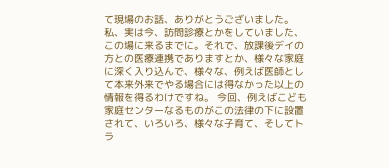て現場のお話、ありがとうございました。 私、実は今、訪問診療とかをしていました、この場に来るまでに。それで、放課後デイの方との医療連携でありますとか、様々な家庭に深く入り込んで、様々な、例えば医師として本来外来でやる場合には得なかった以上の情報を得るわけですね。 今回、例えばこども家庭センターなるものがこの法律の下に設置されて、いろいろ、様々な子育て、そしてトラ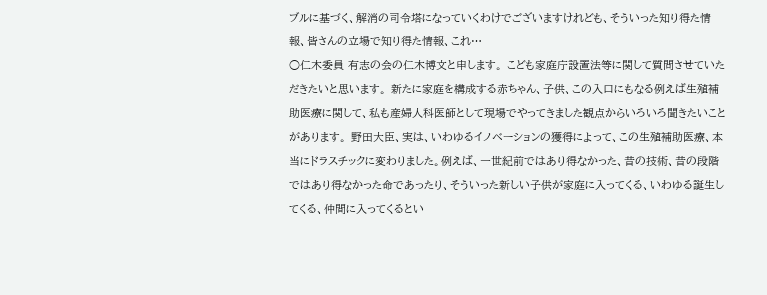ブルに基づく、解消の司令塔になっていくわけでございますけれども、そういった知り得た情報、皆さんの立場で知り得た情報、これ…
○仁木委員 有志の会の仁木博文と申します。 こども家庭庁設置法等に関して質問させていただきたいと思います。 新たに家庭を構成する赤ちゃん、子供、この入口にもなる例えば生殖補助医療に関して、私も産婦人科医師として現場でやってきました観点からいろいろ聞きたいことがあります。 野田大臣、実は、いわゆるイノベーションの獲得によって、この生殖補助医療、本当にドラスチックに変わりました。例えば、一世紀前ではあり得なかった、昔の技術、昔の段階ではあり得なかった命であったり、そういった新しい子供が家庭に入ってくる、いわゆる誕生してくる、仲間に入ってくるとい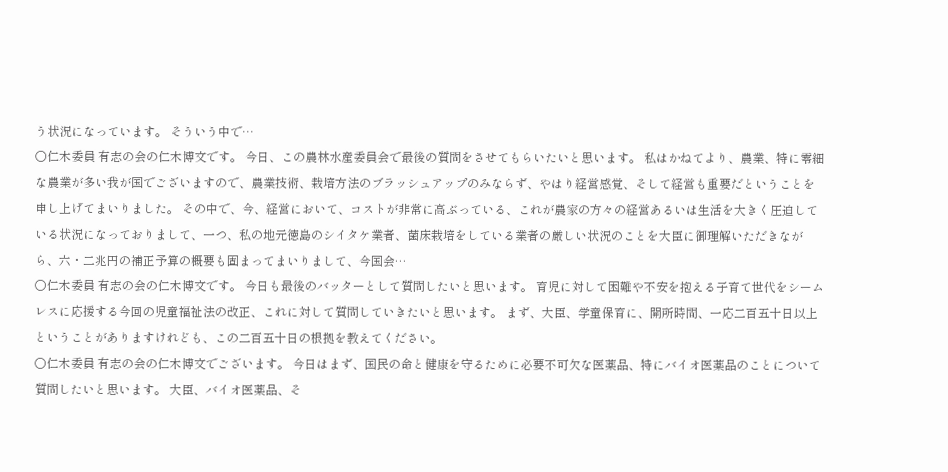う状況になっています。 そういう中で…
○仁木委員 有志の会の仁木博文です。 今日、この農林水産委員会で最後の質問をさせてもらいたいと思います。 私はかねてより、農業、特に零細な農業が多い我が国でございますので、農業技術、栽培方法のブラッシュアップのみならず、やはり経営感覚、そして経営も重要だということを申し上げてまいりました。 その中で、今、経営において、コストが非常に高ぶっている、これが農家の方々の経営あるいは生活を大きく圧迫している状況になっておりまして、一つ、私の地元徳島のシイタケ業者、菌床栽培をしている業者の厳しい状況のことを大臣に御理解いただきながら、六・二兆円の補正予算の概要も固まってまいりまして、今国会…
○仁木委員 有志の会の仁木博文です。 今日も最後のバッターとして質問したいと思います。 育児に対して困難や不安を抱える子育て世代をシームレスに応援する今回の児童福祉法の改正、これに対して質問していきたいと思います。 まず、大臣、学童保育に、開所時間、一応二百五十日以上ということがありますけれども、この二百五十日の根拠を教えてください。
○仁木委員 有志の会の仁木博文でございます。 今日はまず、国民の命と健康を守るために必要不可欠な医薬品、特にバイオ医薬品のことについて質問したいと思います。 大臣、バイオ医薬品、そ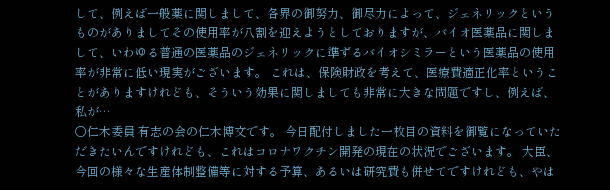して、例えば一般薬に関しまして、各界の御努力、御尽力によって、ジェネリックというものがありましてその使用率が八割を迎えようとしておりますが、バイオ医薬品に関しまして、いわゆる普通の医薬品のジェネリックに準ずるバイオシミラーという医薬品の使用率が非常に低い現実がございます。 これは、保険財政を考えて、医療費適正化率ということがありますけれども、そういう効果に関しましても非常に大きな問題ですし、例えば、私が…
○仁木委員 有志の会の仁木博文です。 今日配付しました一枚目の資料を御覧になっていただきたいんですけれども、これはコロナワクチン開発の現在の状況でございます。 大臣、今回の様々な生産体制整備等に対する予算、あるいは研究費も併せてですけれども、やは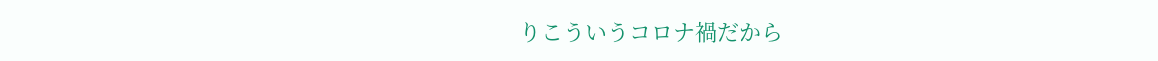りこういうコロナ禍だから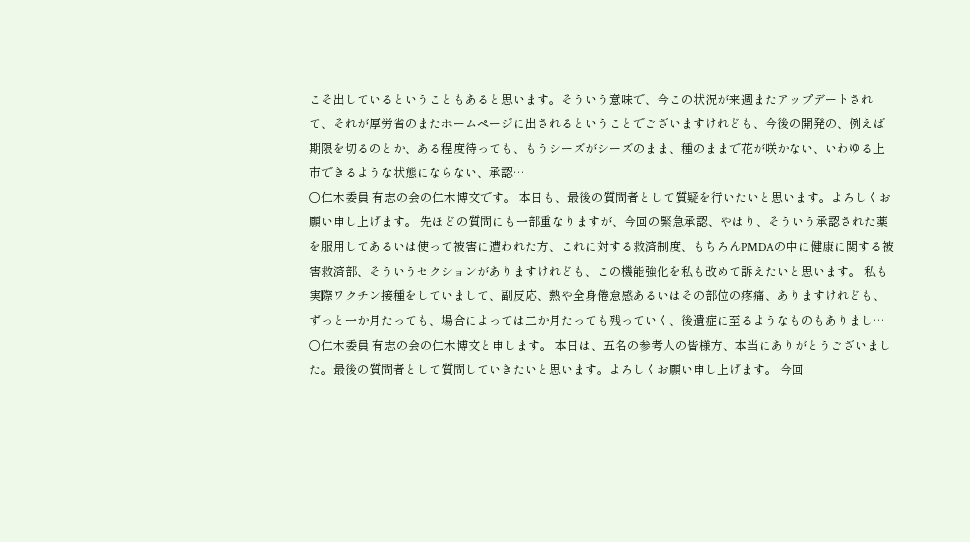こそ出しているということもあると思います。そういう意味で、今この状況が来週またアップデートされて、それが厚労省のまたホームページに出されるということでございますけれども、今後の開発の、例えば期限を切るのとか、ある程度待っても、もうシーズがシーズのまま、種のままで花が咲かない、いわゆる上市できるような状態にならない、承認…
○仁木委員 有志の会の仁木博文です。 本日も、最後の質問者として質疑を行いたいと思います。よろしくお願い申し上げます。 先ほどの質問にも一部重なりますが、今回の緊急承認、やはり、そういう承認された薬を服用してあるいは使って被害に遭われた方、これに対する救済制度、もちろんPMDAの中に健康に関する被害救済部、そういうセクションがありますけれども、この機能強化を私も改めて訴えたいと思います。 私も実際ワクチン接種をしていまして、副反応、熱や全身倦怠感あるいはその部位の疼痛、ありますけれども、ずっと一か月たっても、場合によっては二か月たっても残っていく、後遺症に至るようなものもありまし…
○仁木委員 有志の会の仁木博文と申します。 本日は、五名の参考人の皆様方、本当にありがとうございました。最後の質問者として質問していきたいと思います。よろしくお願い申し上げます。 今回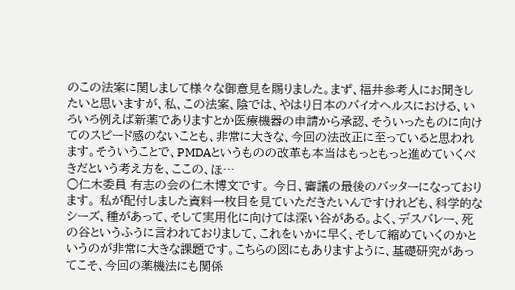のこの法案に関しまして様々な御意見を賜りました。まず、福井参考人にお聞きしたいと思いますが、私、この法案、陰では、やはり日本のバイオヘルスにおける、いろいろ例えば新薬でありますとか医療機器の申請から承認、そういったものに向けてのスピード感のないことも、非常に大きな、今回の法改正に至っていると思われます。そういうことで、PMDAというものの改革も本当はもっともっと進めていくべきだという考え方を、ここの、ほ…
○仁木委員 有志の会の仁木博文です。 今日、審議の最後のバッターになっております。 私が配付しました資料一枚目を見ていただきたいんですけれども、科学的なシーズ、種があって、そして実用化に向けては深い谷がある。よく、デスバレー、死の谷というふうに言われておりまして、これをいかに早く、そして縮めていくのかというのが非常に大きな課題です。こちらの図にもありますように、基礎研究があってこそ、今回の薬機法にも関係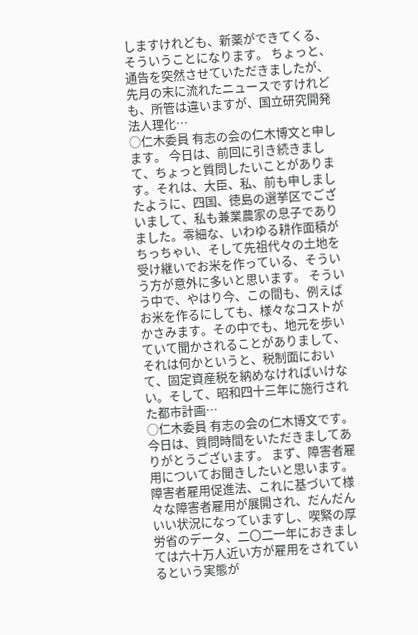しますけれども、新薬ができてくる、そういうことになります。 ちょっと、通告を突然させていただきましたが、先月の末に流れたニュースですけれども、所管は違いますが、国立研究開発法人理化…
○仁木委員 有志の会の仁木博文と申します。 今日は、前回に引き続きまして、ちょっと質問したいことがあります。それは、大臣、私、前も申しましたように、四国、徳島の選挙区でございまして、私も兼業農家の息子でありました。零細な、いわゆる耕作面積がちっちゃい、そして先祖代々の土地を受け継いでお米を作っている、そういう方が意外に多いと思います。 そういう中で、やはり今、この間も、例えばお米を作るにしても、様々なコストがかさみます。その中でも、地元を歩いていて聞かされることがありまして、それは何かというと、税制面において、固定資産税を納めなければいけない。そして、昭和四十三年に施行された都市計画…
○仁木委員 有志の会の仁木博文です。 今日は、質問時間をいただきましてありがとうございます。 まず、障害者雇用についてお聞きしたいと思います。 障害者雇用促進法、これに基づいて様々な障害者雇用が展開され、だんだんいい状況になっていますし、喫緊の厚労省のデータ、二〇二一年におきましては六十万人近い方が雇用をされているという実態が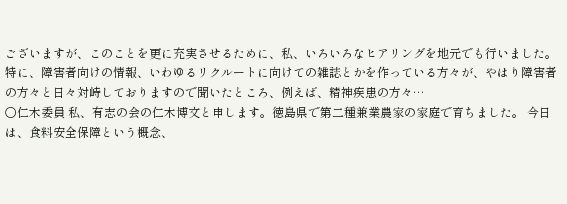ございますが、このことを更に充実させるために、私、いろいろなヒアリングを地元でも行いました。 特に、障害者向けの情報、いわゆるリクルートに向けての雑誌とかを作っている方々が、やはり障害者の方々と日々対峙しておりますので聞いたところ、例えば、精神疾患の方々…
○仁木委員 私、有志の会の仁木博文と申します。徳島県で第二種兼業農家の家庭で育ちました。 今日は、食料安全保障という概念、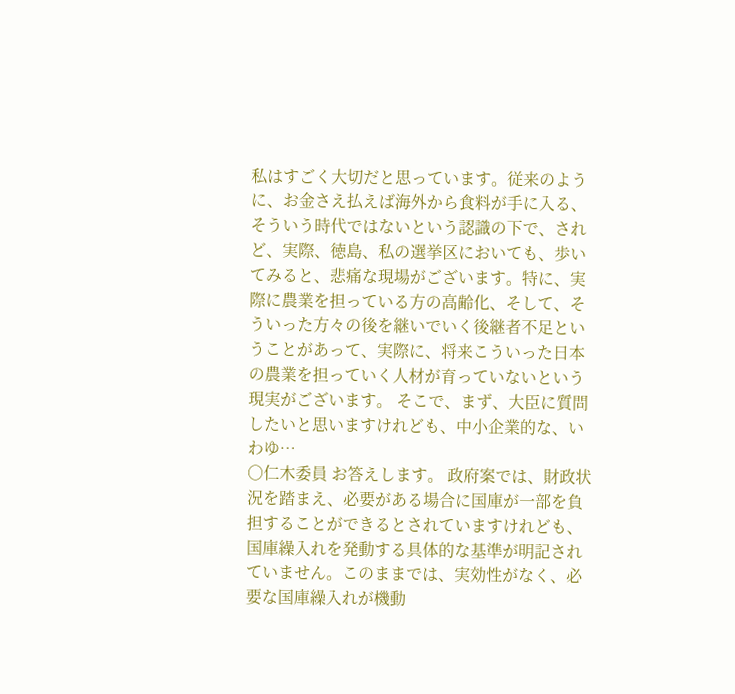私はすごく大切だと思っています。従来のように、お金さえ払えば海外から食料が手に入る、そういう時代ではないという認識の下で、されど、実際、徳島、私の選挙区においても、歩いてみると、悲痛な現場がございます。特に、実際に農業を担っている方の高齢化、そして、そういった方々の後を継いでいく後継者不足ということがあって、実際に、将来こういった日本の農業を担っていく人材が育っていないという現実がございます。 そこで、まず、大臣に質問したいと思いますけれども、中小企業的な、いわゆ…
○仁木委員 お答えします。 政府案では、財政状況を踏まえ、必要がある場合に国庫が一部を負担することができるとされていますけれども、国庫繰入れを発動する具体的な基準が明記されていません。このままでは、実効性がなく、必要な国庫繰入れが機動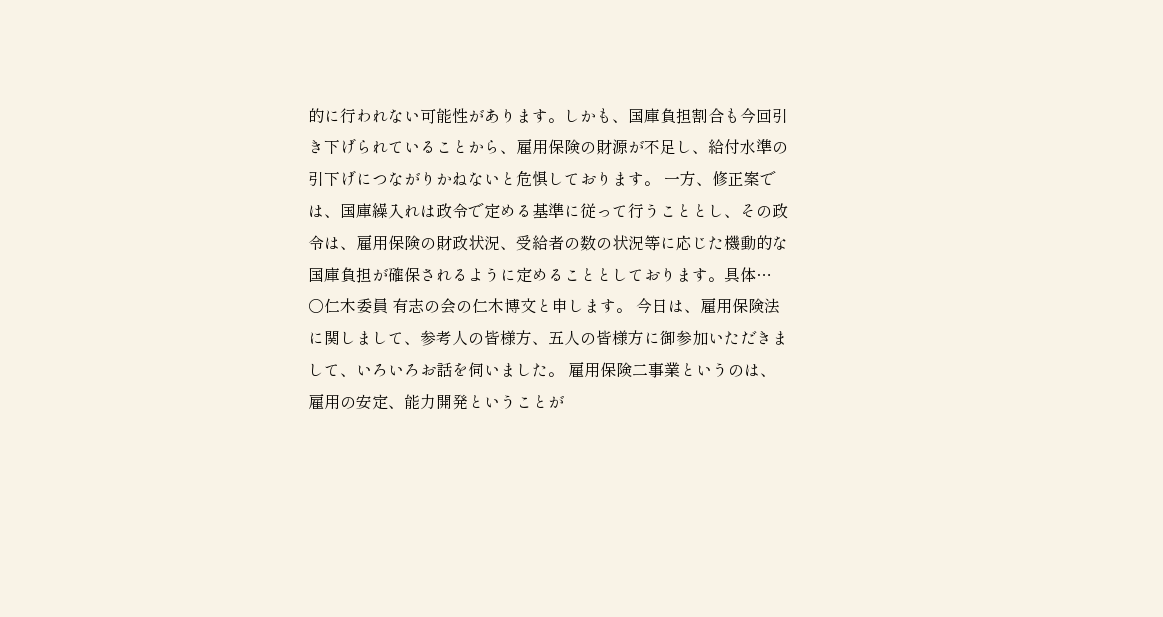的に行われない可能性があります。しかも、国庫負担割合も今回引き下げられていることから、雇用保険の財源が不足し、給付水準の引下げにつながりかねないと危惧しております。 一方、修正案では、国庫繰入れは政令で定める基準に従って行うこととし、その政令は、雇用保険の財政状況、受給者の数の状況等に応じた機動的な国庫負担が確保されるように定めることとしております。具体…
○仁木委員 有志の会の仁木博文と申します。 今日は、雇用保険法に関しまして、参考人の皆様方、五人の皆様方に御参加いただきまして、いろいろお話を伺いました。 雇用保険二事業というのは、雇用の安定、能力開発ということが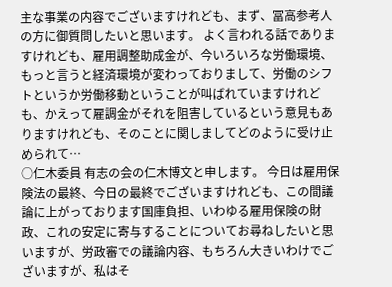主な事業の内容でございますけれども、まず、冨高参考人の方に御質問したいと思います。 よく言われる話でありますけれども、雇用調整助成金が、今いろいろな労働環境、もっと言うと経済環境が変わっておりまして、労働のシフトというか労働移動ということが叫ばれていますけれども、かえって雇調金がそれを阻害しているという意見もありますけれども、そのことに関しましてどのように受け止められて…
○仁木委員 有志の会の仁木博文と申します。 今日は雇用保険法の最終、今日の最終でございますけれども、この間議論に上がっております国庫負担、いわゆる雇用保険の財政、これの安定に寄与することについてお尋ねしたいと思いますが、労政審での議論内容、もちろん大きいわけでございますが、私はそ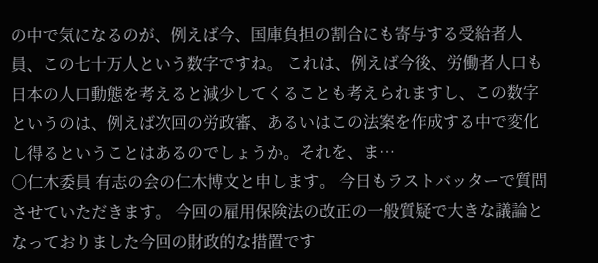の中で気になるのが、例えば今、国庫負担の割合にも寄与する受給者人員、この七十万人という数字ですね。 これは、例えば今後、労働者人口も日本の人口動態を考えると減少してくることも考えられますし、この数字というのは、例えば次回の労政審、あるいはこの法案を作成する中で変化し得るということはあるのでしょうか。それを、ま…
○仁木委員 有志の会の仁木博文と申します。 今日もラストバッターで質問させていただきます。 今回の雇用保険法の改正の一般質疑で大きな議論となっておりました今回の財政的な措置です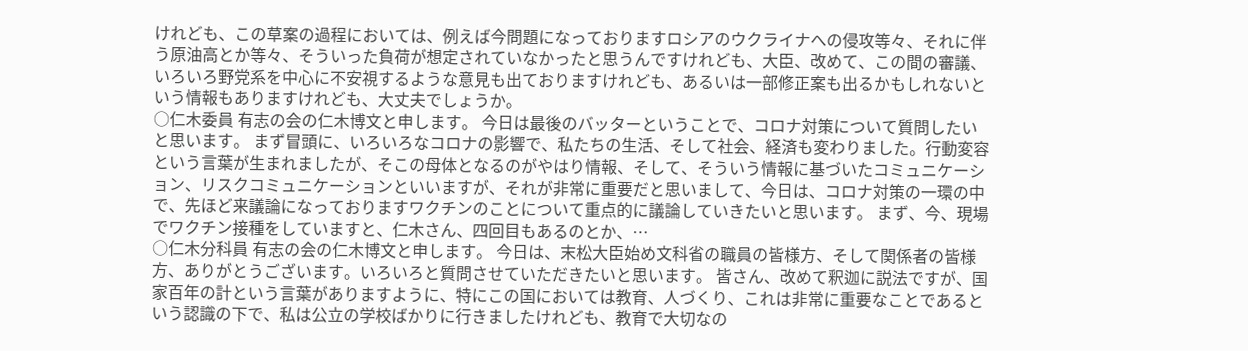けれども、この草案の過程においては、例えば今問題になっておりますロシアのウクライナへの侵攻等々、それに伴う原油高とか等々、そういった負荷が想定されていなかったと思うんですけれども、大臣、改めて、この間の審議、いろいろ野党系を中心に不安視するような意見も出ておりますけれども、あるいは一部修正案も出るかもしれないという情報もありますけれども、大丈夫でしょうか。
○仁木委員 有志の会の仁木博文と申します。 今日は最後のバッターということで、コロナ対策について質問したいと思います。 まず冒頭に、いろいろなコロナの影響で、私たちの生活、そして社会、経済も変わりました。行動変容という言葉が生まれましたが、そこの母体となるのがやはり情報、そして、そういう情報に基づいたコミュニケーション、リスクコミュニケーションといいますが、それが非常に重要だと思いまして、今日は、コロナ対策の一環の中で、先ほど来議論になっておりますワクチンのことについて重点的に議論していきたいと思います。 まず、今、現場でワクチン接種をしていますと、仁木さん、四回目もあるのとか、…
○仁木分科員 有志の会の仁木博文と申します。 今日は、末松大臣始め文科省の職員の皆様方、そして関係者の皆様方、ありがとうございます。いろいろと質問させていただきたいと思います。 皆さん、改めて釈迦に説法ですが、国家百年の計という言葉がありますように、特にこの国においては教育、人づくり、これは非常に重要なことであるという認識の下で、私は公立の学校ばかりに行きましたけれども、教育で大切なの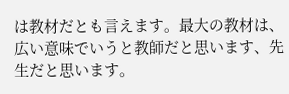は教材だとも言えます。最大の教材は、広い意味でいうと教師だと思います、先生だと思います。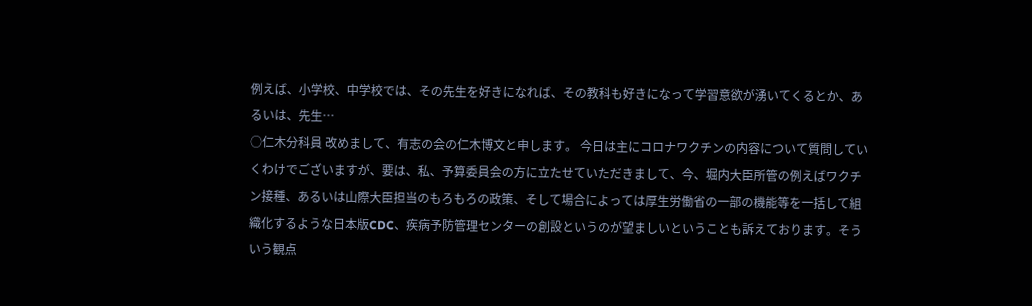例えば、小学校、中学校では、その先生を好きになれば、その教科も好きになって学習意欲が湧いてくるとか、あるいは、先生…
○仁木分科員 改めまして、有志の会の仁木博文と申します。 今日は主にコロナワクチンの内容について質問していくわけでございますが、要は、私、予算委員会の方に立たせていただきまして、今、堀内大臣所管の例えばワクチン接種、あるいは山際大臣担当のもろもろの政策、そして場合によっては厚生労働省の一部の機能等を一括して組織化するような日本版CDC、疾病予防管理センターの創設というのが望ましいということも訴えております。そういう観点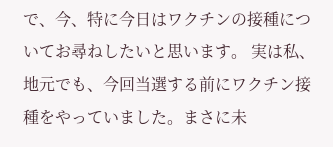で、今、特に今日はワクチンの接種についてお尋ねしたいと思います。 実は私、地元でも、今回当選する前にワクチン接種をやっていました。まさに未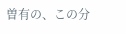曽有の、この分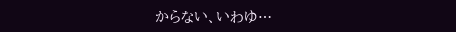からない、いわゆ…